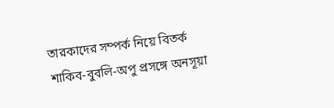তারকাদের সম্পর্ক নিয়ে বিতর্ক
শাকিব-বুবলি-অপু প্রসঙ্গে অনসূয়া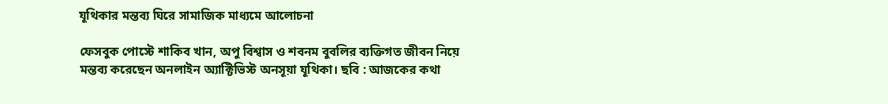যূথিকার মন্তব্য ঘিরে সামাজিক মাধ্যমে আলোচনা

ফেসবুক পোস্টে শাকিব খান, অপু বিশ্বাস ও শবনম বুবলির ব্যক্তিগত জীবন নিয়ে মন্তব্য করেছেন অনলাইন অ্যাক্টিভিস্ট অনসূয়া যূথিকা। ছবি : আজকের কথা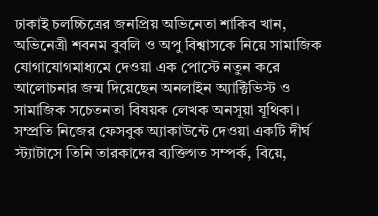ঢাকাই চলচ্চিত্রের জনপ্রিয় অভিনেতা শাকিব খান, অভিনেত্রী শবনম বুবলি ও অপু বিশ্বাসকে নিয়ে সামাজিক যোগাযোগমাধ্যমে দেওয়া এক পোস্টে নতুন করে আলোচনার জন্ম দিয়েছেন অনলাইন অ্যাক্টিভিস্ট ও সামাজিক সচেতনতা বিষয়ক লেখক অনসূয়া যূথিকা।
সম্প্রতি নিজের ফেসবুক অ্যাকাউন্টে দেওয়া একটি দীর্ঘ স্ট্যাটাসে তিনি তারকাদের ব্যক্তিগত সম্পর্ক, বিয়ে,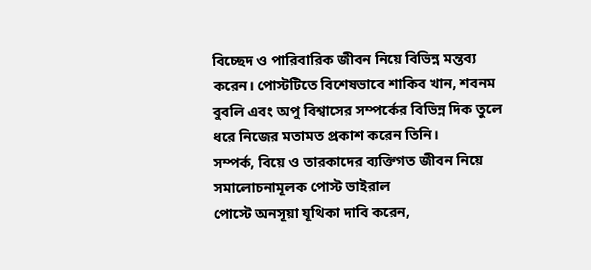বিচ্ছেদ ও পারিবারিক জীবন নিয়ে বিভিন্ন মন্তব্য করেন। পোস্টটিতে বিশেষভাবে শাকিব খান, শবনম বুবলি এবং অপু বিশ্বাসের সম্পর্কের বিভিন্ন দিক তুলে ধরে নিজের মতামত প্রকাশ করেন তিনি।
সম্পর্ক, বিয়ে ও তারকাদের ব্যক্তিগত জীবন নিয়ে সমালোচনামূলক পোস্ট ভাইরাল
পোস্টে অনসূয়া যূথিকা দাবি করেন,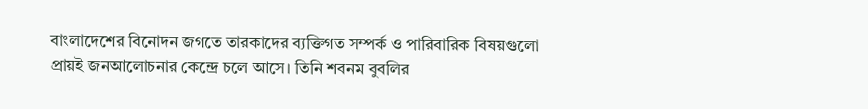বাংলাদেশের বিনোদন জগতে তারকাদের ব্যক্তিগত সম্পর্ক ও পারিবারিক বিষয়গুলো প্রায়ই জনআলোচনার কেন্দ্রে চলে আসে। তিনি শবনম বুবলির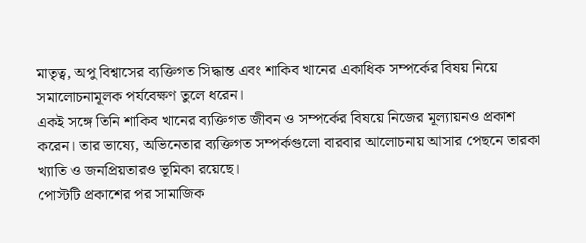মাতৃত্ব, অপু বিশ্বাসের ব্যক্তিগত সিদ্ধান্ত এবং শাকিব খানের একাধিক সম্পর্কের বিষয় নিয়ে সমালোচনামূলক পর্যবেক্ষণ তুলে ধরেন।
একই সঙ্গে তিনি শাকিব খানের ব্যক্তিগত জীবন ও সম্পর্কের বিষয়ে নিজের মূল্যায়নও প্রকাশ করেন। তার ভাষ্যে, অভিনেতার ব্যক্তিগত সম্পর্কগুলো বারবার আলোচনায় আসার পেছনে তারকা খ্যাতি ও জনপ্রিয়তারও ভূমিকা রয়েছে।
পোস্টটি প্রকাশের পর সামাজিক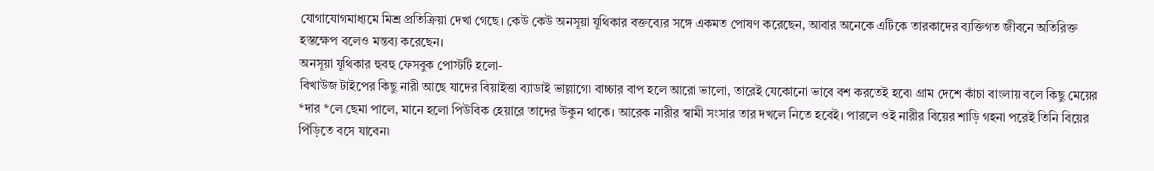যোগাযোগমাধ্যমে মিশ্র প্রতিক্রিয়া দেখা গেছে। কেউ কেউ অনসূয়া যূথিকার বক্তব্যের সঙ্গে একমত পোষণ করেছেন, আবার অনেকে এটিকে তারকাদের ব্যক্তিগত জীবনে অতিরিক্ত হস্তক্ষেপ বলেও মন্তব্য করেছেন।
অনসূয়া যূথিকার হুবহু ফেসবুক পোস্টটি হলো-
বিখাউজ টাইপের কিছু নারী আছে যাদের বিয়াইত্তা ব্যাডাই ভাল্লাগে৷ বাচ্চার বাপ হলে আরো ভালো, তারেই যেকোনো ভাবে বশ করতেই হবে৷ গ্রাম দেশে কাঁচা বাংলায় বলে কিছু মেয়ের *দার *লে ছেমা পালে, মানে হলো পিউবিক হেয়ারে তাদের উকুন থাকে। আরেক নারীর স্বামী সংসার তার দখলে নিতে হবেই। পারলে ওই নারীর বিয়ের শাড়ি গহনা পরেই তিনি বিয়ের পিঁড়িতে বসে যাবেন৷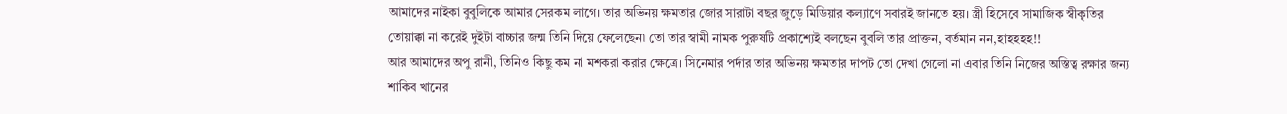আমাদের নাইকা বুবুলিকে আমার সেরকম লাগে। তার অভিনয় ক্ষমতার জোর সারাটা বছর জুড়ে মিডিয়ার কল্যাণে সবারই জানতে হয়। স্ত্রী হিসেবে সামাজিক স্বীকৃতির তোয়াক্কা না করেই দুইটা বাচ্চার জন্ম তিনি দিয়ে ফেলেছেন৷ তো তার স্বামী নামক পুরুষটি প্রকাশ্যেই বলছেন বুবলি তার প্রাক্তন, বর্তমান নন,হাহহহহ!!
আর আমাদের অপু রানী, তিনিও কিছু কম না মশকরা করার ক্ষেত্রে। সিনেমার পর্দার তার অভিনয় ক্ষমতার দাপট তো দেখা গেলো না এবার তিনি নিজের অস্তিত্ব রক্ষার জন্য শাকিব খানের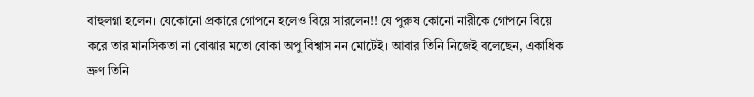বাহুলগ্না হলেন। যেকোনো প্রকারে গোপনে হলেও বিয়ে সারলেন!! যে পুরুষ কোনো নারীকে গোপনে বিয়ে করে তার মানসিকতা না বোঝার মতো বোকা অপু বিশ্বাস নন মোটেই। আবার তিনি নিজেই বলেছেন, একাধিক ভ্রুণ তিনি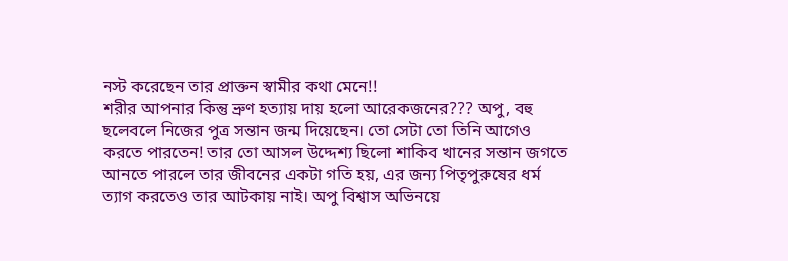নস্ট করেছেন তার প্রাক্তন স্বামীর কথা মেনে!!
শরীর আপনার কিন্তু ভ্রুণ হত্যায় দায় হলো আরেকজনের??? অপু, বহু ছলেবলে নিজের পুত্র সন্তান জন্ম দিয়েছেন। তো সেটা তো তিনি আগেও করতে পারতেন! তার তো আসল উদ্দেশ্য ছিলো শাকিব খানের সন্তান জগতে আনতে পারলে তার জীবনের একটা গতি হয়, এর জন্য পিতৃপুরুষের ধর্ম ত্যাগ করতেও তার আটকায় নাই। অপু বিশ্বাস অভিনয়ে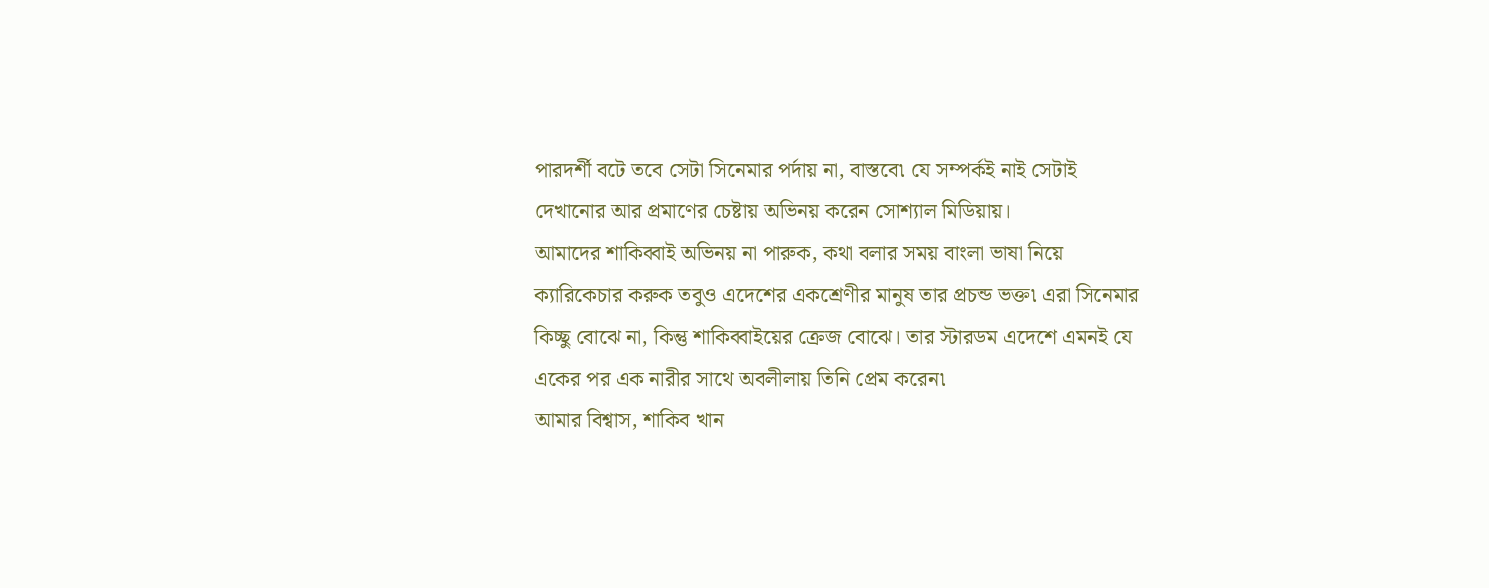পারদর্শী বটে তবে সেটা সিনেমার পর্দায় না, বাস্তবে৷ যে সম্পর্কই নাই সেটাই দেখানোর আর প্রমাণের চেষ্টায় অভিনয় করেন সোশ্যাল মিডিয়ায়।
আমাদের শাকিব্বাই অভিনয় না পারুক, কথা বলার সময় বাংলা ভাষা নিয়ে ক্যারিকেচার করুক তবুও এদেশের একশ্রেণীর মানুষ তার প্রচন্ড ভক্ত৷ এরা সিনেমার কিচ্ছু বোঝে না, কিন্তু শাকিব্বাইয়ের ক্রেজ বোঝে। তার স্টারডম এদেশে এমনই যে একের পর এক নারীর সাথে অবলীলায় তিনি প্রেম করেন৷
আমার বিশ্বাস, শাকিব খান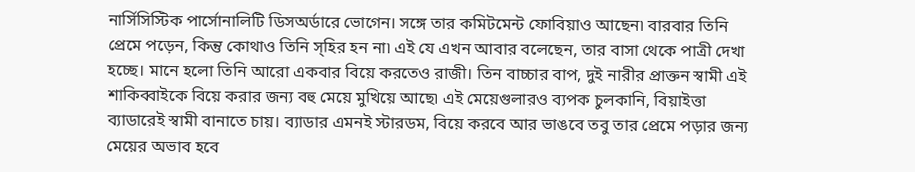নার্সিসিস্টিক পার্সোনালিটি ডিসঅর্ডারে ভোগেন। সঙ্গে তার কমিটমেন্ট ফোবিয়াও আছেন৷ বারবার তিনি প্রেমে পড়েন, কিন্তু কোথাও তিনি স্হির হন না৷ এই যে এখন আবার বলেছেন, তার বাসা থেকে পাত্রী দেখা হচ্ছে। মানে হলো তিনি আরো একবার বিয়ে করতেও রাজী। তিন বাচ্চার বাপ, দুই নারীর প্রাক্তন স্বামী এই শাকিব্বাইকে বিয়ে করার জন্য বহু মেয়ে মুখিয়ে আছে৷ এই মেয়েগুলারও ব্যপক চুলকানি, বিয়াইত্তা ব্যাডারেই স্বামী বানাতে চায়। ব্যাডার এমনই স্টারডম, বিয়ে করবে আর ভাঙবে তবু তার প্রেমে পড়ার জন্য মেয়ের অভাব হবে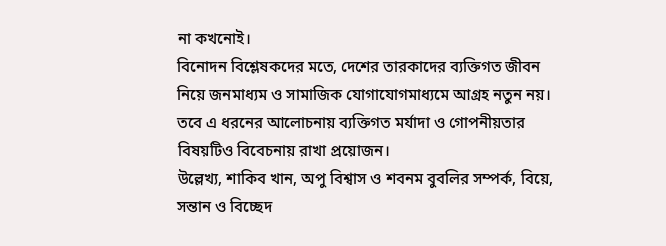না কখনোই।
বিনোদন বিশ্লেষকদের মতে, দেশের তারকাদের ব্যক্তিগত জীবন নিয়ে জনমাধ্যম ও সামাজিক যোগাযোগমাধ্যমে আগ্রহ নতুন নয়। তবে এ ধরনের আলোচনায় ব্যক্তিগত মর্যাদা ও গোপনীয়তার বিষয়টিও বিবেচনায় রাখা প্রয়োজন।
উল্লেখ্য, শাকিব খান, অপু বিশ্বাস ও শবনম বুবলির সম্পর্ক, বিয়ে, সন্তান ও বিচ্ছেদ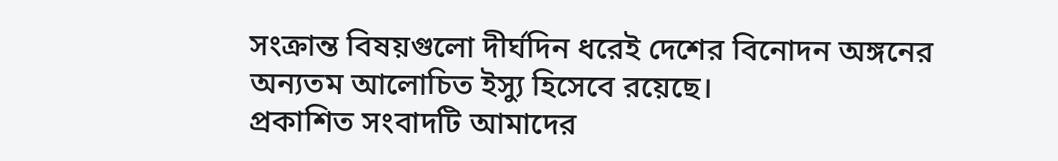সংক্রান্ত বিষয়গুলো দীর্ঘদিন ধরেই দেশের বিনোদন অঙ্গনের অন্যতম আলোচিত ইস্যু হিসেবে রয়েছে।
প্রকাশিত সংবাদটি আমাদের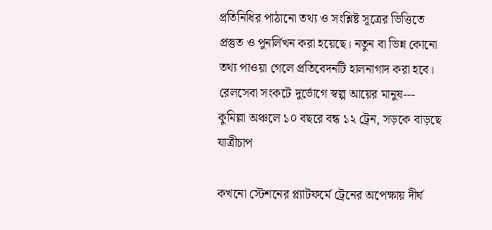প্রতিনিধির পাঠানো তথ্য ও সংশ্লিষ্ট সূত্রের ভিত্তিতে প্রস্তুত ও পুনর্লিখন করা হয়েছে। নতুন বা ভিন্ন কোনো তথ্য পাওয়া গেলে প্রতিবেদনটি হালনাগাদ করা হবে।
রেলসেবা সংকটে দুর্ভোগে স্বল্প আয়ের মানুষ---
কুমিল্লা অঞ্চলে ১০ বছরে বন্ধ ১২ ট্রেন, সড়কে বাড়ছে যাত্রীচাপ

কখনো স্টেশনের প্ল্যাটফর্মে ট্রেনের অপেক্ষায় দীর্ঘ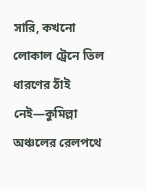সারি, কখনো লোকাল ট্রেনে তিল ধারণের ঠাঁই নেই—কুমিল্লা অঞ্চলের রেলপথে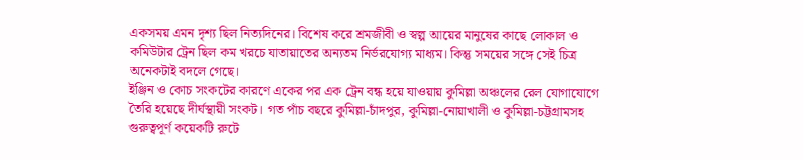একসময় এমন দৃশ্য ছিল নিত্যদিনের। বিশেষ করে শ্রমজীবী ও স্বল্প আয়ের মানুষের কাছে লোকাল ও কমিউটার ট্রেন ছিল কম খরচে যাতায়াতের অন্যতম নির্ভরযোগ্য মাধ্যম। কিন্তু সময়ের সঙ্গে সেই চিত্র অনেকটাই বদলে গেছে।
ইঞ্জিন ও কোচ সংকটের কারণে একের পর এক ট্রেন বন্ধ হয়ে যাওয়ায় কুমিল্লা অঞ্চলের রেল যোগাযোগে তৈরি হয়েছে দীর্ঘস্থায়ী সংকট। গত পাঁচ বছরে কুমিল্লা-চাঁদপুর, কুমিল্লা-নোয়াখালী ও কুমিল্লা-চট্টগ্রামসহ গুরুত্বপূর্ণ কয়েকটি রুটে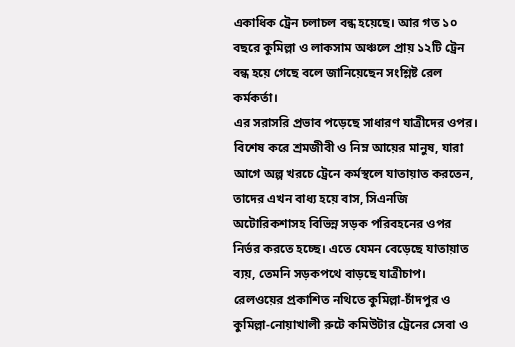একাধিক ট্রেন চলাচল বন্ধ হয়েছে। আর গত ১০ বছরে কুমিল্লা ও লাকসাম অঞ্চলে প্রায় ১২টি ট্রেন বন্ধ হয়ে গেছে বলে জানিয়েছেন সংশ্লিষ্ট রেল কর্মকর্তা।
এর সরাসরি প্রভাব পড়েছে সাধারণ যাত্রীদের ওপর। বিশেষ করে শ্রমজীবী ও নিম্ন আয়ের মানুষ, যারা আগে অল্প খরচে ট্রেনে কর্মস্থলে যাতায়াত করতেন, তাদের এখন বাধ্য হয়ে বাস, সিএনজি অটোরিকশাসহ বিভিন্ন সড়ক পরিবহনের ওপর নির্ভর করতে হচ্ছে। এতে যেমন বেড়েছে যাতায়াত ব্যয়, তেমনি সড়কপথে বাড়ছে যাত্রীচাপ।
রেলওয়ের প্রকাশিত নথিতে কুমিল্লা-চাঁদপুর ও কুমিল্লা-নোয়াখালী রুটে কমিউটার ট্রেনের সেবা ও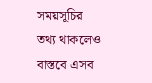সময়সূচির তথ্য থাকলেও বাস্তবে এসব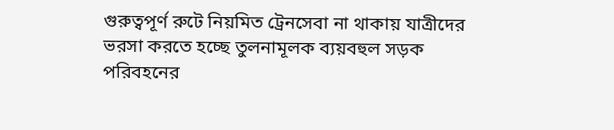গুরুত্বপূর্ণ রুটে নিয়মিত ট্রেনসেবা না থাকায় যাত্রীদের ভরসা করতে হচ্ছে তুলনামূলক ব্যয়বহুল সড়ক পরিবহনের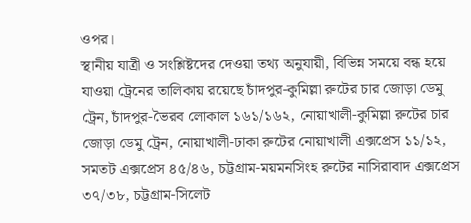ওপর।
স্থানীয় যাত্রী ও সংশ্লিষ্টদের দেওয়া তথ্য অনুযায়ী, বিভিন্ন সময়ে বন্ধ হয়ে যাওয়া ট্রেনের তালিকায় রয়েছে চাঁদপুর-কুমিল্লা রুটের চার জোড়া ডেমু ট্রেন, চাঁদপুর-ভৈরব লোকাল ১৬১/১৬২, নোয়াখালী-কুমিল্লা রুটের চার জোড়া ডেমু ট্রেন, নোয়াখালী-ঢাকা রুটের নোয়াখালী এক্সপ্রেস ১১/১২, সমতট এক্সপ্রেস ৪৫/৪৬, চট্টগ্রাম-ময়মনসিংহ রুটের নাসিরাবাদ এক্সপ্রেস ৩৭/৩৮, চট্টগ্রাম-সিলেট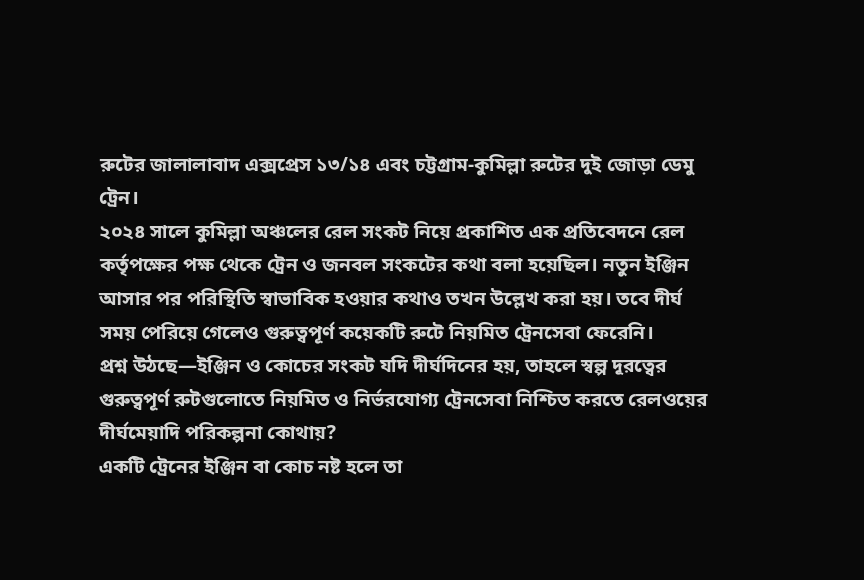রুটের জালালাবাদ এক্সপ্রেস ১৩/১৪ এবং চট্টগ্রাম-কুমিল্লা রুটের দুই জোড়া ডেমু ট্রেন।
২০২৪ সালে কুমিল্লা অঞ্চলের রেল সংকট নিয়ে প্রকাশিত এক প্রতিবেদনে রেল কর্তৃপক্ষের পক্ষ থেকে ট্রেন ও জনবল সংকটের কথা বলা হয়েছিল। নতুন ইঞ্জিন আসার পর পরিস্থিতি স্বাভাবিক হওয়ার কথাও তখন উল্লেখ করা হয়। তবে দীর্ঘ সময় পেরিয়ে গেলেও গুরুত্বপূর্ণ কয়েকটি রুটে নিয়মিত ট্রেনসেবা ফেরেনি।
প্রশ্ন উঠছে—ইঞ্জিন ও কোচের সংকট যদি দীর্ঘদিনের হয়, তাহলে স্বল্প দূরত্বের গুরুত্বপূর্ণ রুটগুলোতে নিয়মিত ও নির্ভরযোগ্য ট্রেনসেবা নিশ্চিত করতে রেলওয়ের দীর্ঘমেয়াদি পরিকল্পনা কোথায়?
একটি ট্রেনের ইঞ্জিন বা কোচ নষ্ট হলে তা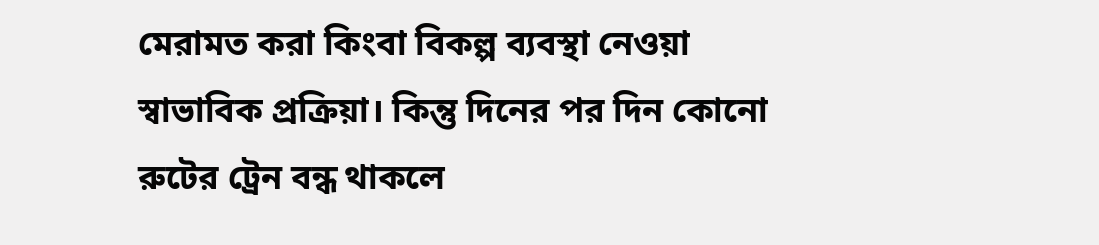মেরামত করা কিংবা বিকল্প ব্যবস্থা নেওয়া স্বাভাবিক প্রক্রিয়া। কিন্তু দিনের পর দিন কোনো রুটের ট্রেন বন্ধ থাকলে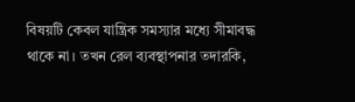বিষয়টি কেবল যান্ত্রিক সমস্যার মধ্যে সীমাবদ্ধ থাকে না। তখন রেল ব্যবস্থাপনার তদারকি,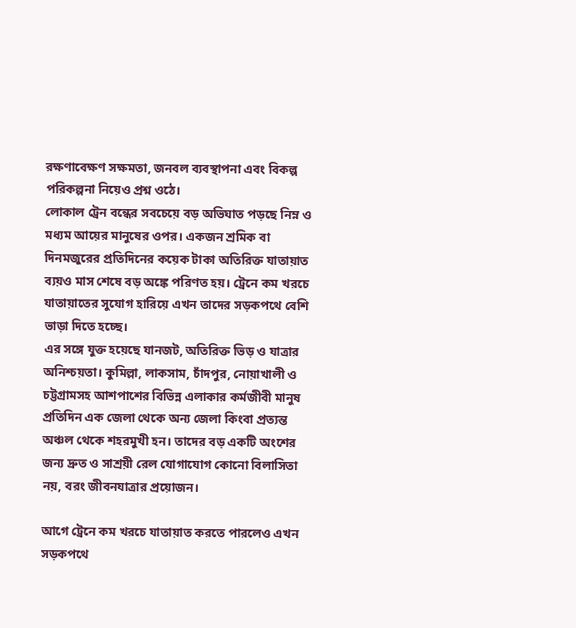রক্ষণাবেক্ষণ সক্ষমতা, জনবল ব্যবস্থাপনা এবং বিকল্প পরিকল্পনা নিয়েও প্রশ্ন ওঠে।
লোকাল ট্রেন বন্ধের সবচেয়ে বড় অভিঘাত পড়ছে নিম্ন ও মধ্যম আয়ের মানুষের ওপর। একজন শ্রমিক বা দিনমজুরের প্রতিদিনের কয়েক টাকা অতিরিক্ত যাতায়াত ব্যয়ও মাস শেষে বড় অঙ্কে পরিণত হয়। ট্রেনে কম খরচে যাতায়াতের সুযোগ হারিয়ে এখন তাদের সড়কপথে বেশি ভাড়া দিতে হচ্ছে।
এর সঙ্গে যুক্ত হয়েছে যানজট, অতিরিক্ত ভিড় ও যাত্রার অনিশ্চয়তা। কুমিল্লা, লাকসাম, চাঁদপুর, নোয়াখালী ও চট্টগ্রামসহ আশপাশের বিভিন্ন এলাকার কর্মজীবী মানুষ প্রতিদিন এক জেলা থেকে অন্য জেলা কিংবা প্রত্যন্ত অঞ্চল থেকে শহরমুখী হন। তাদের বড় একটি অংশের জন্য দ্রুত ও সাশ্রয়ী রেল যোগাযোগ কোনো বিলাসিতা নয়, বরং জীবনযাত্রার প্রয়োজন।

আগে ট্রেনে কম খরচে যাতায়াত করতে পারলেও এখন সড়কপথে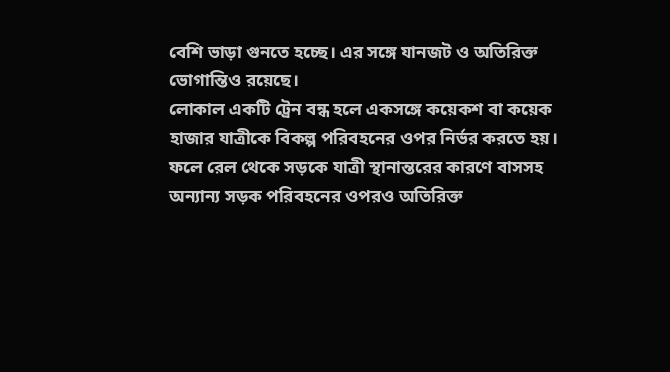বেশি ভাড়া গুনতে হচ্ছে। এর সঙ্গে যানজট ও অতিরিক্ত ভোগান্তিও রয়েছে।
লোকাল একটি ট্রেন বন্ধ হলে একসঙ্গে কয়েকশ বা কয়েক হাজার যাত্রীকে বিকল্প পরিবহনের ওপর নির্ভর করতে হয়। ফলে রেল থেকে সড়কে যাত্রী স্থানান্তরের কারণে বাসসহ অন্যান্য সড়ক পরিবহনের ওপরও অতিরিক্ত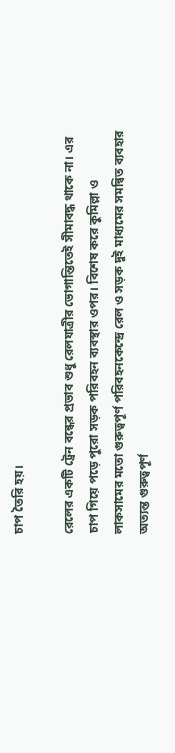চাপ তৈরি হয়।

রেলের একটি ট্রেন বন্ধের প্রভাব শুধু রেলযাত্রীর ভোগান্তিতেই সীমাবদ্ধ থাকে না। এর চাপ গিয়ে পড়ে পুরো সড়ক পরিবহন ব্যবস্থার ওপর। বিশেষ করে কুমিল্লা ও লাকসামের মতো গুরুত্বপূর্ণ পরিবহনকেন্দ্রে রেল ও সড়ক দুই মাধ্যমের সমন্বিত ব্যবহার অত্যন্ত গুরুত্বপূর্ণ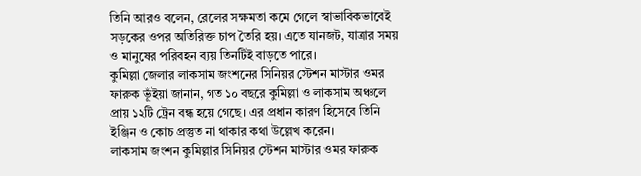তিনি আরও বলেন, রেলের সক্ষমতা কমে গেলে স্বাভাবিকভাবেই সড়কের ওপর অতিরিক্ত চাপ তৈরি হয়। এতে যানজট, যাত্রার সময় ও মানুষের পরিবহন ব্যয় তিনটিই বাড়তে পারে।
কুমিল্লা জেলার লাকসাম জংশনের সিনিয়র স্টেশন মাস্টার ওমর ফারুক ভূঁইয়া জানান, গত ১০ বছরে কুমিল্লা ও লাকসাম অঞ্চলে প্রায় ১২টি ট্রেন বন্ধ হয়ে গেছে। এর প্রধান কারণ হিসেবে তিনি ইঞ্জিন ও কোচ প্রস্তুত না থাকার কথা উল্লেখ করেন।
লাকসাম জংশন কুমিল্লার সিনিয়র স্টেশন মাস্টার ওমর ফারুক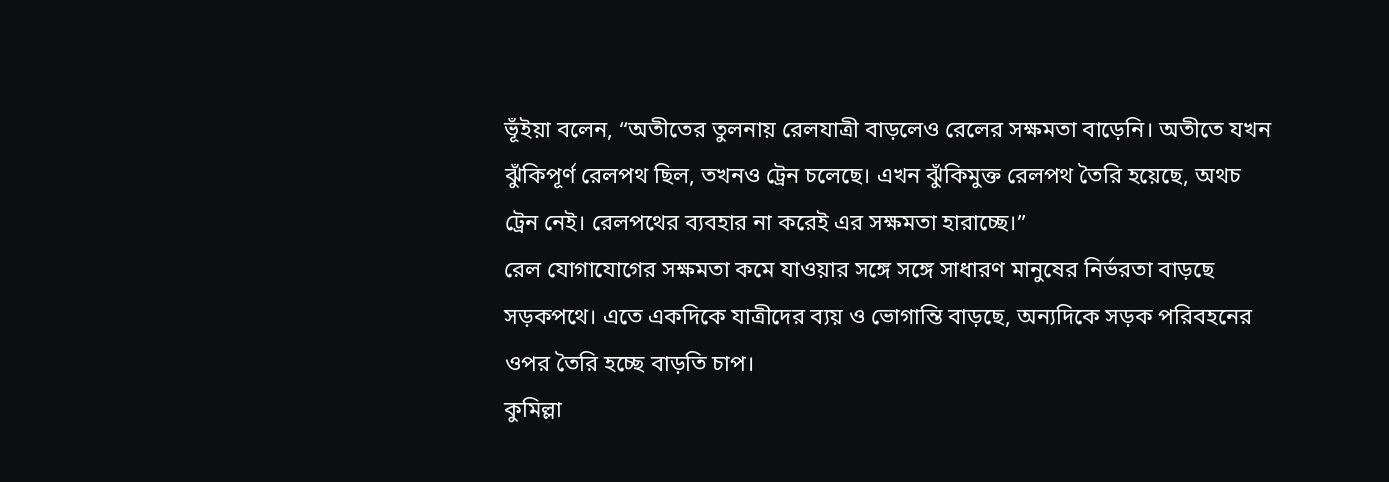ভূঁইয়া বলেন, “অতীতের তুলনায় রেলযাত্রী বাড়লেও রেলের সক্ষমতা বাড়েনি। অতীতে যখন ঝুঁকিপূর্ণ রেলপথ ছিল, তখনও ট্রেন চলেছে। এখন ঝুঁকিমুক্ত রেলপথ তৈরি হয়েছে, অথচ ট্রেন নেই। রেলপথের ব্যবহার না করেই এর সক্ষমতা হারাচ্ছে।”
রেল যোগাযোগের সক্ষমতা কমে যাওয়ার সঙ্গে সঙ্গে সাধারণ মানুষের নির্ভরতা বাড়ছে সড়কপথে। এতে একদিকে যাত্রীদের ব্যয় ও ভোগান্তি বাড়ছে, অন্যদিকে সড়ক পরিবহনের ওপর তৈরি হচ্ছে বাড়তি চাপ।
কুমিল্লা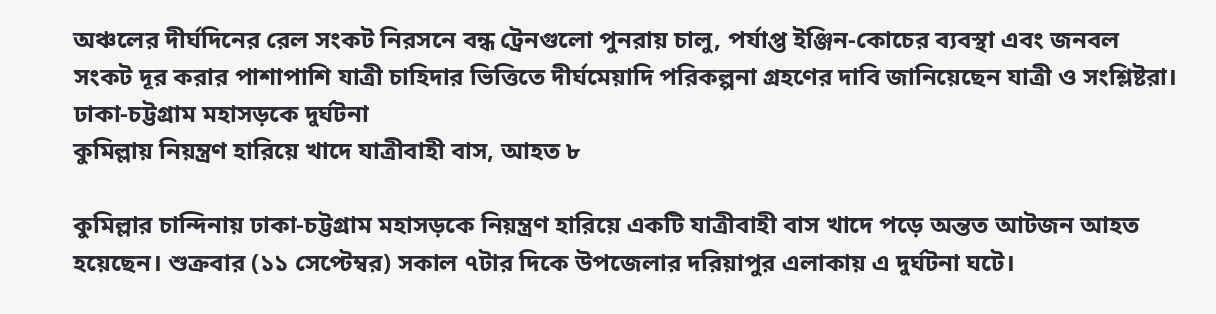অঞ্চলের দীর্ঘদিনের রেল সংকট নিরসনে বন্ধ ট্রেনগুলো পুনরায় চালু, পর্যাপ্ত ইঞ্জিন-কোচের ব্যবস্থা এবং জনবল সংকট দূর করার পাশাপাশি যাত্রী চাহিদার ভিত্তিতে দীর্ঘমেয়াদি পরিকল্পনা গ্রহণের দাবি জানিয়েছেন যাত্রী ও সংশ্লিষ্টরা।
ঢাকা-চট্টগ্রাম মহাসড়কে দুর্ঘটনা
কুমিল্লায় নিয়ন্ত্রণ হারিয়ে খাদে যাত্রীবাহী বাস, আহত ৮

কুমিল্লার চান্দিনায় ঢাকা-চট্টগ্রাম মহাসড়কে নিয়ন্ত্রণ হারিয়ে একটি যাত্রীবাহী বাস খাদে পড়ে অন্তত আটজন আহত হয়েছেন। শুক্রবার (১১ সেপ্টেম্বর) সকাল ৭টার দিকে উপজেলার দরিয়াপুর এলাকায় এ দুর্ঘটনা ঘটে।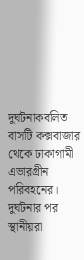দুর্ঘটনাকবলিত বাসটি কক্সবাজার থেকে ঢাকাগামী এভারগ্রীন পরিবহনের। দুর্ঘটনার পর স্থানীয়রা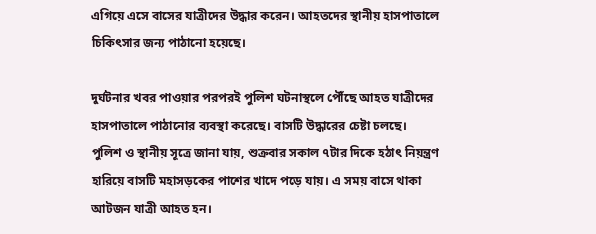এগিয়ে এসে বাসের যাত্রীদের উদ্ধার করেন। আহতদের স্থানীয় হাসপাতালে চিকিৎসার জন্য পাঠানো হয়েছে।

দুর্ঘটনার খবর পাওয়ার পরপরই পুলিশ ঘটনাস্থলে পৌঁছে আহত যাত্রীদের হাসপাতালে পাঠানোর ব্যবস্থা করেছে। বাসটি উদ্ধারের চেষ্টা চলছে।
পুলিশ ও স্থানীয় সূত্রে জানা যায়, শুক্রবার সকাল ৭টার দিকে হঠাৎ নিয়ন্ত্রণ হারিয়ে বাসটি মহাসড়কের পাশের খাদে পড়ে যায়। এ সময় বাসে থাকা আটজন যাত্রী আহত হন।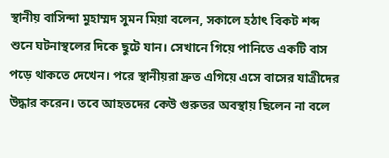স্থানীয় বাসিন্দা মুহাম্মদ সুমন মিয়া বলেন, সকালে হঠাৎ বিকট শব্দ শুনে ঘটনাস্থলের দিকে ছুটে যান। সেখানে গিয়ে পানিতে একটি বাস পড়ে থাকতে দেখেন। পরে স্থানীয়রা দ্রুত এগিয়ে এসে বাসের যাত্রীদের উদ্ধার করেন। তবে আহতদের কেউ গুরুতর অবস্থায় ছিলেন না বলে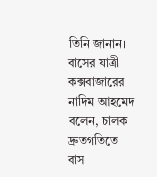তিনি জানান।
বাসের যাত্রী কক্সবাজারের নাদিম আহমেদ বলেন, চালক দ্রুতগতিতে বাস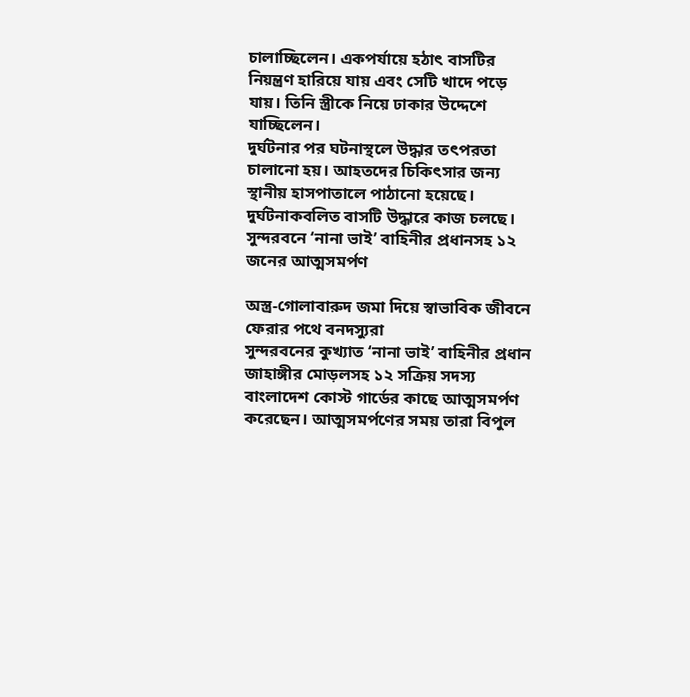চালাচ্ছিলেন। একপর্যায়ে হঠাৎ বাসটির নিয়ন্ত্রণ হারিয়ে যায় এবং সেটি খাদে পড়ে যায়। তিনি স্ত্রীকে নিয়ে ঢাকার উদ্দেশে যাচ্ছিলেন।
দুর্ঘটনার পর ঘটনাস্থলে উদ্ধার তৎপরতা চালানো হয়। আহতদের চিকিৎসার জন্য স্থানীয় হাসপাতালে পাঠানো হয়েছে। দুর্ঘটনাকবলিত বাসটি উদ্ধারে কাজ চলছে।
সুন্দরবনে ‘নানা ভাই’ বাহিনীর প্রধানসহ ১২ জনের আত্মসমর্পণ

অস্ত্র-গোলাবারুদ জমা দিয়ে স্বাভাবিক জীবনে ফেরার পথে বনদস্যুরা
সুন্দরবনের কুখ্যাত ‘নানা ভাই’ বাহিনীর প্রধান জাহাঙ্গীর মোড়লসহ ১২ সক্রিয় সদস্য বাংলাদেশ কোস্ট গার্ডের কাছে আত্মসমর্পণ করেছেন। আত্মসমর্পণের সময় তারা বিপুল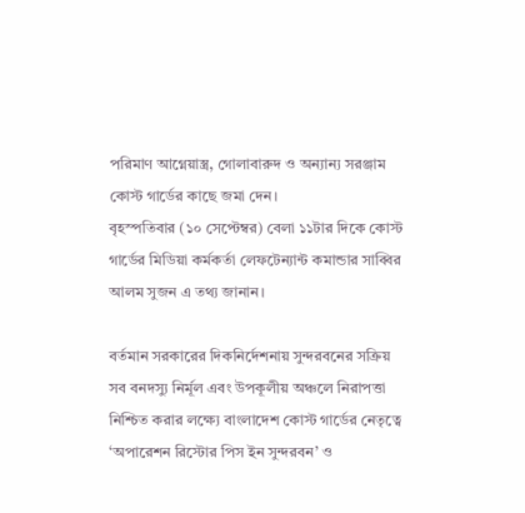পরিমাণ আগ্নেয়াস্ত্র, গোলাবারুদ ও অন্যান্য সরঞ্জাম কোস্ট গার্ডের কাছে জমা দেন।
বৃহস্পতিবার (১০ সেপ্টেম্বর) বেলা ১১টার দিকে কোস্ট গার্ডের মিডিয়া কর্মকর্তা লেফটেন্যান্ট কমান্ডার সাব্বির আলম সুজন এ তথ্য জানান।

বর্তমান সরকারের দিকনির্দেশনায় সুন্দরবনের সক্রিয় সব বনদস্যু নির্মূল এবং উপকূলীয় অঞ্চলে নিরাপত্তা নিশ্চিত করার লক্ষ্যে বাংলাদেশ কোস্ট গার্ডের নেতৃত্বে ‘অপারেশন রিস্টোর পিস ইন সুন্দরবন’ ও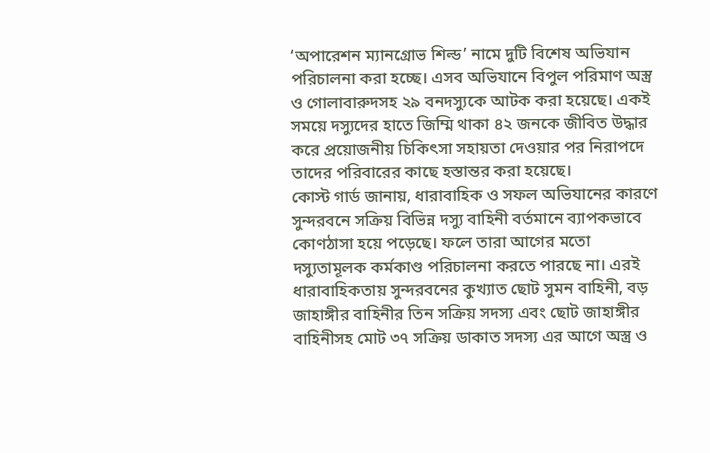‘অপারেশন ম্যানগ্রোভ শিল্ড’ নামে দুটি বিশেষ অভিযান পরিচালনা করা হচ্ছে। এসব অভিযানে বিপুল পরিমাণ অস্ত্র ও গোলাবারুদসহ ২৯ বনদস্যুকে আটক করা হয়েছে। একই সময়ে দস্যুদের হাতে জিম্মি থাকা ৪২ জনকে জীবিত উদ্ধার করে প্রয়োজনীয় চিকিৎসা সহায়তা দেওয়ার পর নিরাপদে তাদের পরিবারের কাছে হস্তান্তর করা হয়েছে।
কোস্ট গার্ড জানায়, ধারাবাহিক ও সফল অভিযানের কারণে সুন্দরবনে সক্রিয় বিভিন্ন দস্যু বাহিনী বর্তমানে ব্যাপকভাবে কোণঠাসা হয়ে পড়েছে। ফলে তারা আগের মতো দস্যুতামূলক কর্মকাণ্ড পরিচালনা করতে পারছে না। এরই ধারাবাহিকতায় সুন্দরবনের কুখ্যাত ছোট সুমন বাহিনী, বড় জাহাঙ্গীর বাহিনীর তিন সক্রিয় সদস্য এবং ছোট জাহাঙ্গীর বাহিনীসহ মোট ৩৭ সক্রিয় ডাকাত সদস্য এর আগে অস্ত্র ও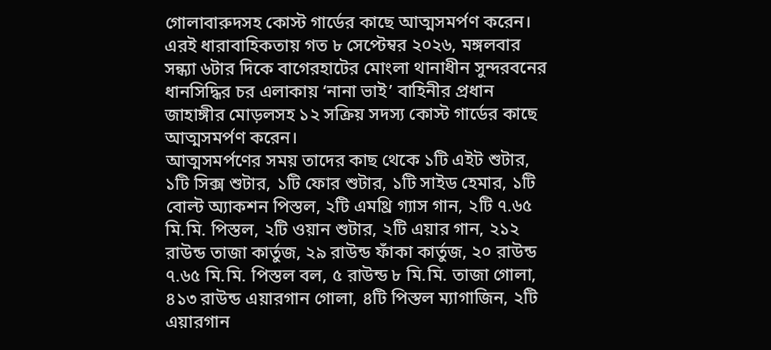গোলাবারুদসহ কোস্ট গার্ডের কাছে আত্মসমর্পণ করেন।
এরই ধারাবাহিকতায় গত ৮ সেপ্টেম্বর ২০২৬, মঙ্গলবার সন্ধ্যা ৬টার দিকে বাগেরহাটের মোংলা থানাধীন সুন্দরবনের ধানসিদ্ধির চর এলাকায় ‘নানা ভাই’ বাহিনীর প্রধান জাহাঙ্গীর মোড়লসহ ১২ সক্রিয় সদস্য কোস্ট গার্ডের কাছে আত্মসমর্পণ করেন।
আত্মসমর্পণের সময় তাদের কাছ থেকে ১টি এইট শুটার, ১টি সিক্স শুটার, ১টি ফোর শুটার, ১টি সাইড হেমার, ১টি বোল্ট অ্যাকশন পিস্তল, ২টি এমথ্রি গ্যাস গান, ২টি ৭.৬৫ মি.মি. পিস্তল, ২টি ওয়ান শুটার, ২টি এয়ার গান, ২১২ রাউন্ড তাজা কার্তুজ, ২৯ রাউন্ড ফাঁকা কার্তুজ, ২০ রাউন্ড ৭.৬৫ মি.মি. পিস্তল বল, ৫ রাউন্ড ৮ মি.মি. তাজা গোলা, ৪১৩ রাউন্ড এয়ারগান গোলা, ৪টি পিস্তল ম্যাগাজিন, ২টি এয়ারগান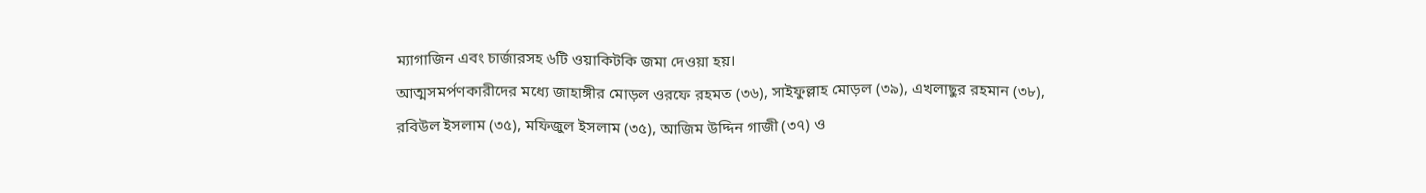ম্যাগাজিন এবং চার্জারসহ ৬টি ওয়াকিটকি জমা দেওয়া হয়।
আত্মসমর্পণকারীদের মধ্যে জাহাঙ্গীর মোড়ল ওরফে রহমত (৩৬), সাইফুল্লাহ মোড়ল (৩৯), এখলাছুর রহমান (৩৮), রবিউল ইসলাম (৩৫), মফিজুল ইসলাম (৩৫), আজিম উদ্দিন গাজী (৩৭) ও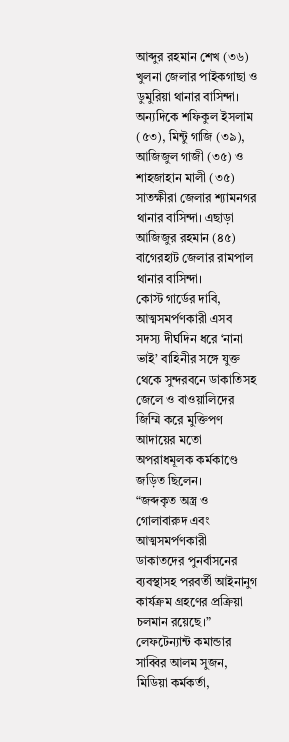আব্দুর রহমান শেখ (৩৬) খুলনা জেলার পাইকগাছা ও ডুমুরিয়া থানার বাসিন্দা।
অন্যদিকে শফিকুল ইসলাম (৫৩), মিন্টু গাজি (৩৯), আজিজুল গাজী (৩৫) ও শাহজাহান মালী (৩৫) সাতক্ষীরা জেলার শ্যামনগর থানার বাসিন্দা। এছাড়া আজিজুর রহমান (৪৫) বাগেরহাট জেলার রামপাল থানার বাসিন্দা।
কোস্ট গার্ডের দাবি, আত্মসমর্পণকারী এসব সদস্য দীর্ঘদিন ধরে ‘নানা ভাই’ বাহিনীর সঙ্গে যুক্ত থেকে সুন্দরবনে ডাকাতিসহ জেলে ও বাওয়ালিদের জিম্মি করে মুক্তিপণ আদায়ের মতো অপরাধমূলক কর্মকাণ্ডে জড়িত ছিলেন।
“জব্দকৃত অস্ত্র ও গোলাবারুদ এবং আত্মসমর্পণকারী ডাকাতদের পুনর্বাসনের ব্যবস্থাসহ পরবর্তী আইনানুগ কার্যক্রম গ্রহণের প্রক্রিয়া চলমান রয়েছে।”
লেফটেন্যান্ট কমান্ডার সাব্বির আলম সুজন, মিডিয়া কর্মকর্তা,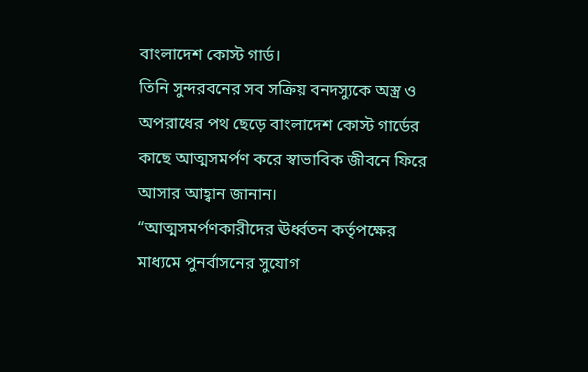বাংলাদেশ কোস্ট গার্ড।
তিনি সুন্দরবনের সব সক্রিয় বনদস্যুকে অস্ত্র ও অপরাধের পথ ছেড়ে বাংলাদেশ কোস্ট গার্ডের কাছে আত্মসমর্পণ করে স্বাভাবিক জীবনে ফিরে আসার আহ্বান জানান।
“আত্মসমর্পণকারীদের ঊর্ধ্বতন কর্তৃপক্ষের মাধ্যমে পুনর্বাসনের সুযোগ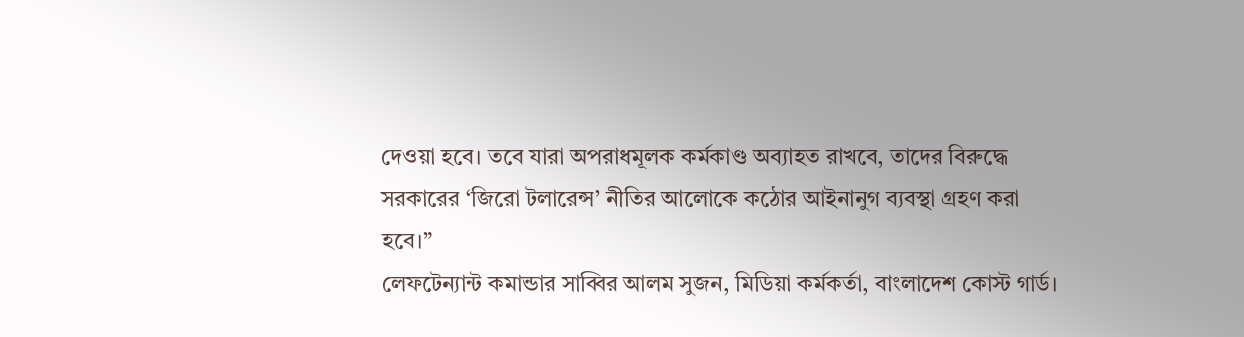দেওয়া হবে। তবে যারা অপরাধমূলক কর্মকাণ্ড অব্যাহত রাখবে, তাদের বিরুদ্ধে সরকারের ‘জিরো টলারেন্স’ নীতির আলোকে কঠোর আইনানুগ ব্যবস্থা গ্রহণ করা হবে।”
লেফটেন্যান্ট কমান্ডার সাব্বির আলম সুজন, মিডিয়া কর্মকর্তা, বাংলাদেশ কোস্ট গার্ড।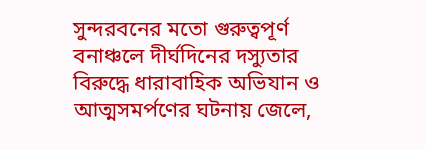সুন্দরবনের মতো গুরুত্বপূর্ণ বনাঞ্চলে দীর্ঘদিনের দস্যুতার বিরুদ্ধে ধারাবাহিক অভিযান ও আত্মসমর্পণের ঘটনায় জেলে,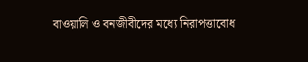বাওয়ালি ও বনজীবীদের মধ্যে নিরাপত্তাবোধ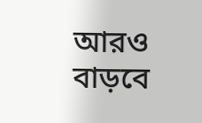আরও বাড়বে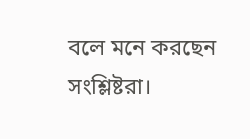বলে মনে করছেন সংশ্লিষ্টরা।